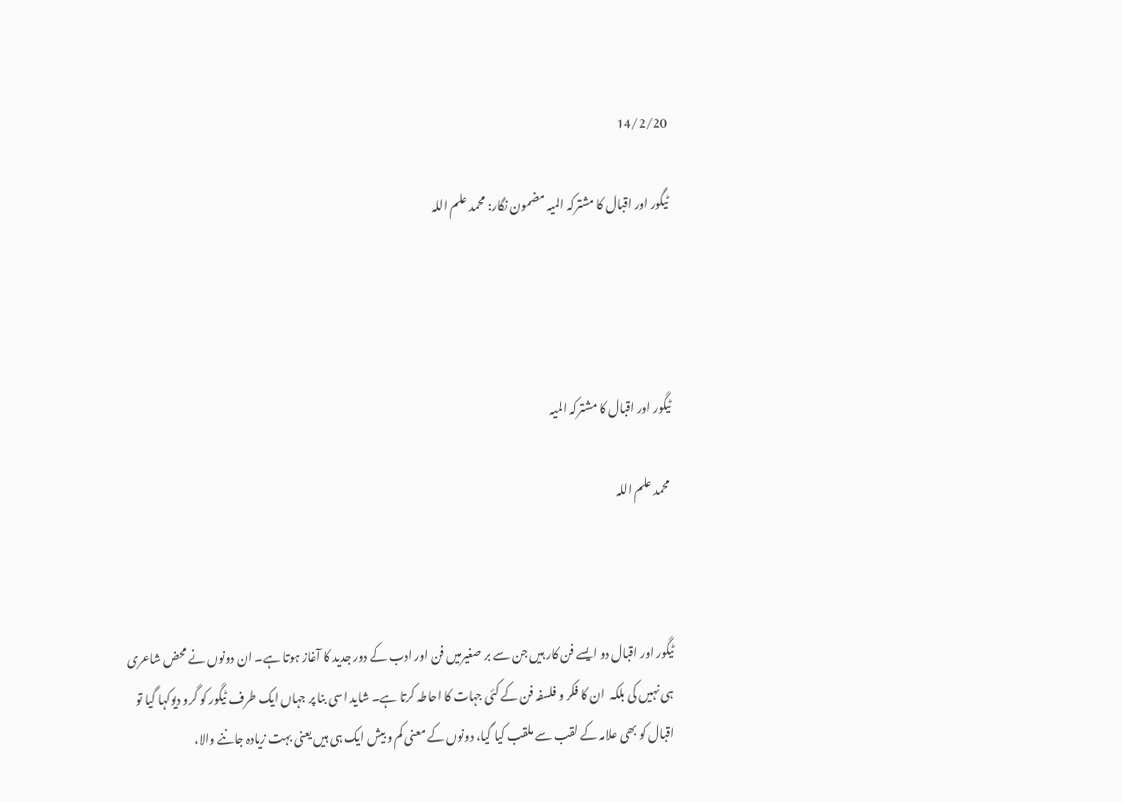14/2/20

ٹیگور اور اقبال کا مشترکہ المیہ مضمون نگار: محمد علم اللہ




ٹیگور اور اقبال کا مشترکہ المیہ

 محمد علم اللہ



ٹیگور اور اقبال دو ایسے فن کار ہیں جن سے بر صغیرمیں فن اور ادب کے دور جدید کا آغاز ہوتا ہے۔ ان دونوں نے محض شاعری ہی نہیں کی بلکہ  ان کا فکر و فلسفہ فن کے کئی جہات کا احاطہ کرتا ہے۔ شاید اسی بنا پر جہاں ایک طرف ٹیگور کو گرو دیوکہا گیا تو اقبال کو بھی علامہ کے لقب سے ملقب کیا گیا، دونوں کے معنی کم و بیش ایک ہی ہیں یعنی بہت زیادہ جاننے والا،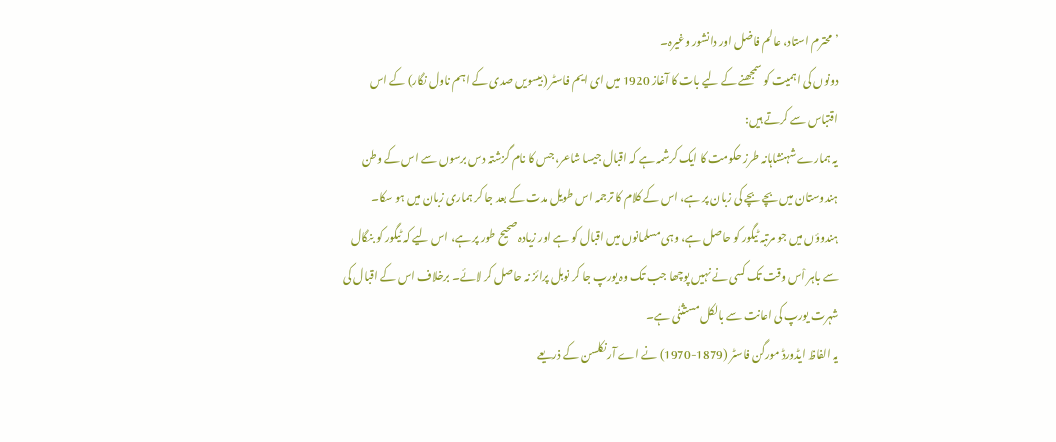’محترم استاد، عالم فاضل اور دانشور وغیرہ۔
دونوں کی اہمیت کو سمجھنے کے لیے بات کا آغاز 1920 میں ای ایم فاسٹر (بیسویں صدی کے اہم ناول نگار) کے اس اقتباس سے کرتے ہیں:
یہ ہمارے شہنشاہانہ طرز حکومت کا ایک کرشمہ ہے کہ اقبال جیسا شاعر، جس کا نام گزشتہ دس برسوں سے اس کے وطن ہندوستان میں بچے بچے کی زبان پر ہے، اس کے کلام کا ترجمہ اس طویل مدت کے بعد جا کر ہماری زبان میں ہو سکا۔ ہندوؤں میں جو مرتبہ ٹیگور کو حاصل ہے، وہی مسلمانوں میں اقبال کو ہے اور زیادہ صحیح طور پر ہے، اس لیے کہ ٹیگور کو بنگال سے باہر اْس وقت تک کسی نے نہیں پوچھا جب تک وہ یورپ جا کر نوبل پرائز نہ حاصل کر لائے۔ برخلاف اس کے اقبال کی شہرت یورپ کی اعانت سے بالکل مستثنٰی ہے۔
یہ الفاظ ایڈورڈ مورگن فاسٹر (1879-1970) نے اے آر نکلسن کے ذریعے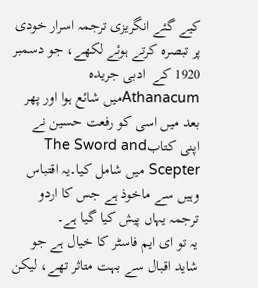کیے گئے انگریزی ترجمہ اسرار خودی پر تبصرہ کرتے ہوئے لکھے، جو دسمبر 1920 کے  ادبی جریدہ Athanacumمیں شائع ہوا اور پھر بعد میں اسی کو رفعت حسین نے اپنی کتابThe Sword and Scepter میں شامل کیا۔یہ اقتباس وہیں سے ماخوذ ہے جس کا اردو ترجمہ یہاں پیش کیا گیا ہے۔
یہ تو ای ایم فاسٹر کا خیال ہے جو شاید اقبال سے بہت متاثر تھے، لیکن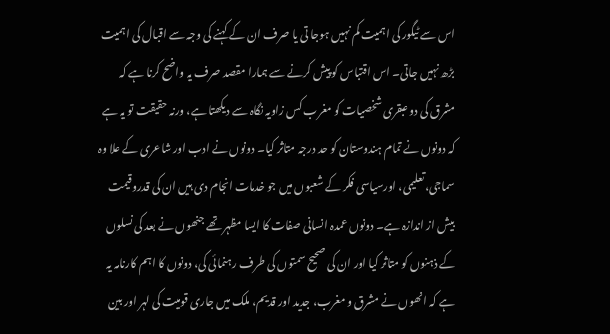اس سے ٹیگور کی اہمیت کم نہیں ہوجا تی یا صرف ان کے کہنے کی وجہ سے اقبال کی اہمیت بڑھ نہیں جاتی۔ اس اقتباس کو پیش کرنے سے ہمارا مقصد صرف یہ واضح کرنا ہے کہ مشرق کی دو عبقری شخصیات کو مغرب کس زاویہ نگاہ سے دیکھتا ہے، ورنہ حقیقت تو یہ ہے کہ دونوں نے تمام ہندوستان کو حد درجہ متاثر کیا۔ دونوں نے ادب اور شاعری کے علا وہ سماجی،تعلیمی، اورسیاسی فکر کے شعبوں میں جو خدمات انجام دی ہیں ان کی قدروقیمت بیش از اندازہ ہے۔ دونوں عمدہ انسانی صفات کا ایسا مظہر تھے جنھوں نے بعد کی نسلوں کے ذہنوں کو متاثر کیا اور ان کی صحیح سمتوں کی طرف رہنمائی کی، دونوں کا اہم کارنامہ یہ ہے کہ انھوں نے مشرق و مغرب، جدید اور قدیم، ملک میں جاری قومیت کی لہر اور بین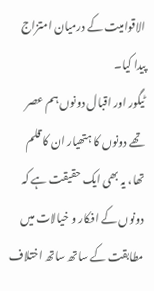الاقوامیت کے درمیان امتزاج پیدا کیا۔
ٹیگور اور اقبال دونوں ہم عصر تھے دونوں کا ہتھیار ان کا قلم تھا، یہ بھی ایک حقیقت ہے کہ دونوں کے افکار و خیالات میں مطابقت کے ساتھ ساتھ اختلاف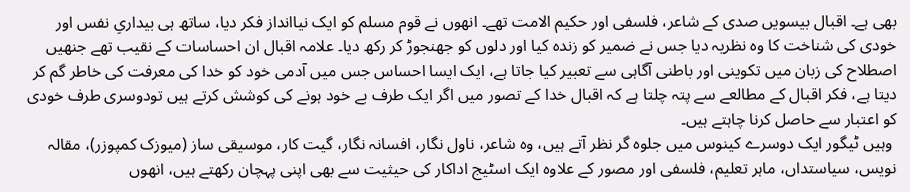بھی ہے۔ اقبال بیسویں صدی کے شاعر، فلسفی اور حکیم الامت تھے۔ انھوں نے قوم مسلم کو ایک نیاانداز فکر دیا، ساتھ ہی بیداریِ نفس اور خودی کی شناخت کا وہ نظریہ دیا جس نے ضمیر کو زندہ کیا اور دلوں کو جھنجوڑ کر رکھ دیا۔ علامہ اقبال ان احساسات کے نقیب تھے جنھیں اصطلاح کی زبان میں تکوینی اور باطنی آگاہی سے تعبیر کیا جاتا ہے، ایک ایسا احساس جس میں آدمی خود کو خدا کی معرفت کی خاطر گم کر دیتا ہے، فکر اقبال کے مطالعے سے پتہ چلتا ہے کہ اقبال خدا کے تصور میں اگر ایک طرف بے خود ہونے کی کوشش کرتے ہیں تودوسری طرف خودی کو اعتبار سے حاصل کرنا چاہتے ہیں۔
 وہیں ٹیگور ایک دوسرے کینوس میں جلوہ گر نظر آتے ہیں، وہ شاعر، ناول نگار، افسانہ نگار، گیت کار، موسیقی ساز (میوزک کمپوزر)، مقالہ نویس، سیاستداں، ماہر تعلیم، فلسفی اور مصور کے علاوہ ایک اسٹیج اداکار کی حیثیت سے بھی اپنی پہچان رکھتے ہیں، انھوں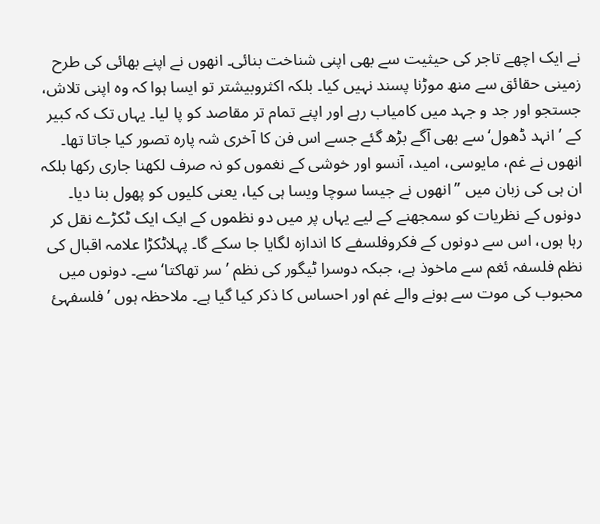نے ایک اچھے تاجر کی حیثیت سے بھی اپنی شناخت بنائی۔ انھوں نے اپنے بھائی کی طرح زمینی حقائق سے منھ موڑنا پسند نہیں کیا۔ بلکہ اکثروبیشتر تو ایسا ہوا کہ وہ اپنی تلاش، جستجو اور جد و جہد میں کامیاب رہے اور اپنے تمام تر مقاصد کو پا لیا۔ یہاں تک کہ کبیر کے ’انہد ڈھول‘ سے بھی آگے بڑھ گئے جسے اس فن کا آخری شہ پارہ تصور کیا جاتا تھا۔ انھوں نے غم، مایوسی، امید، آنسو اور خوشی کے نغموں کو نہ صرف لکھنا جاری رکھا بلکہ ان ہی کی زبان میں ”انھوں نے جیسا سوچا ویسا ہی کیا، یعنی کلیوں کو پھول بنا دیا۔
دونوں کے نظریات کو سمجھنے کے لیے یہاں پر میں دو نظموں کے ایک ایک ٹکڑے نقل کر رہا ہوں، اس سے دونوں کے فکروفلسفے کا اندازہ لگایا جا سکے گا۔ پہلاٹکڑا علامہ اقبال کی نظم فلسفہ ئغم سے ماخوذ ہے، جبکہ دوسرا ٹیگور کی نظم ’سر تھاکتا‘ سے۔ دونوں میں محبوب کی موت سے ہونے والے غم اور احساس کا ذکر کیا گیا ہے۔ ملاحظہ ہوں ’فلسفہئ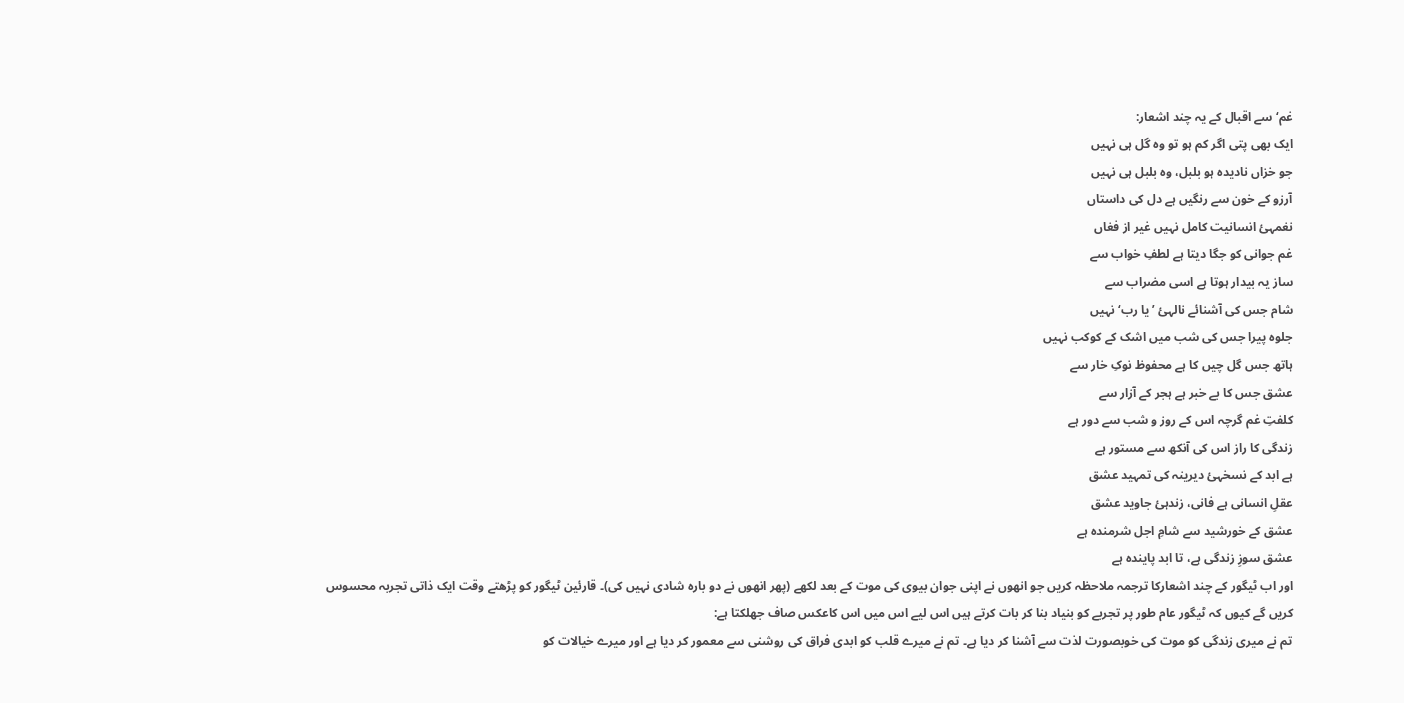غم‘ سے اقبال کے یہ چند اشعار:
ایک بھی پتی اگر کم ہو تو وہ گل ہی نہیں
جو خزاں نادیدہ ہو بلبل، وہ بلبل ہی نہیں
آرزو کے خون سے رنگیں ہے دل کی داستاں
نغمہئ انسانیت کامل نہیں غیر از فغاں
غم جوانی کو جگا دیتا ہے لطفِ خواب سے
ساز یہ بیدار ہوتا ہے اسی مضراب سے
شام جس کی آشنائے نالہئ ’یا رب‘ نہیں
جلوہ پیرا جس کی شب میں اشک کے کوکب نہیں
ہاتھ جس گل چیں کا ہے محفوظ نوکِ خار سے
عشق جس کا بے خبر ہے ہجر کے آزار سے
کلفتِ غم گرچہ اس کے روز و شب سے دور ہے
زندگی کا راز اس کی آنکھ سے مستور ہے
ہے ابد کے نسخہئ دیرینہ کی تمہید عشق
عقلِ انسانی ہے فانی، زندہئ جاوید عشق
عشق کے خورشید سے شامِ اجل شرمندہ ہے
عشق سوزِ زندگی ہے، تا ابد پایندہ ہے
اور اب ٹیگور کے چند اشعارکا ترجمہ ملاحظہ کریں جو انھوں نے اپنی جوان بیوی کی موت کے بعد لکھے (پھر انھوں نے دو بارہ شادی نہیں کی)۔ قارئین ٹیگور کو پڑھتے وقت ایک ذاتی تجربہ محسوس کریں گے کیوں کہ ٹیگور عام طور پر تجربے کو بنیاد بنا کر بات کرتے ہیں اس لیے اس میں اس کاعکس صاف جھلکتا ہے:
تم نے میری زندگی کو موت کی خوبصورت لذت سے آشنا کر دیا ہے۔ تم نے میرے قلب کو ابدی فراق کی روشنی سے معمور کر دیا ہے اور میرے خیالات کو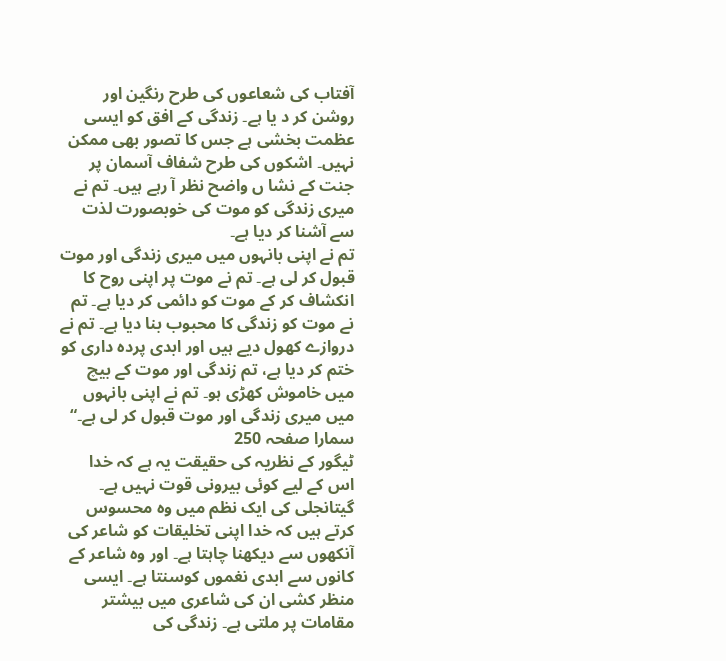آفتاب کی شعاعوں کی طرح رنگین اور روشن کر د یا ہے۔ زندگی کے افق کو ایسی عظمت بخشی ہے جس کا تصور بھی ممکن نہیں۔ اشکوں کی طرح شفاف آسمان پر جنت کے نشا ں واضح نظر آ رہے ہیں۔ تم نے میری زندگی کو موت کی خوبصورت لذت سے آشنا کر دیا ہے۔
تم نے اپنی بانہوں میں میری زندگی اور موت قبول کر لی ہے۔ تم نے موت پر اپنی روح کا انکشاف کر کے موت کو دائمی کر دیا ہے۔ تم نے موت کو زندگی کا محبوب بنا دیا ہے۔ تم نے دروازے کھول دیے ہیں اور ابدی پردہ داری کو ختم کر دیا ہے، تم زندگی اور موت کے بیچ میں خاموش کھڑی ہو۔ تم نے اپنی بانہوں میں میری زندگی اور موت قبول کر لی ہے۔“                                                 سمارا صفحہ 250
ٹیگور کے نظریہ کی حقیقت یہ ہے کہ خدا اس کے لیے کوئی بیرونی قوت نہیں ہے۔ گیتانجلی کی ایک نظم میں وہ محسوس کرتے ہیں کہ خدا اپنی تخلیقات کو شاعر کی آنکھوں سے دیکھنا چاہتا ہے۔ اور وہ شاعر کے کانوں سے ابدی نغموں کوسنتا ہے۔ ایسی منظر کشی ان کی شاعری میں بیشتر مقامات پر ملتی ہے۔ زندگی کی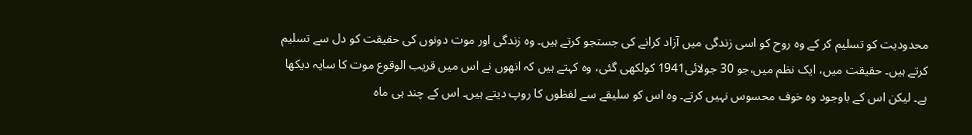محدودیت کو تسلیم کر کے وہ روح کو اسی زندگی میں آزاد کرانے کی جستجو کرتے ہیں۔ وہ زندگی اور موت دونوں کی حقیقت کو دل سے تسلیم کرتے ہیں۔ حقیقت میں، ایک نظم میں،جو 30 جولائی1941 کولکھی گئی، وہ کہتے ہیں کہ انھوں نے اس میں قریب الوقوع موت کا سایہ دیکھا ہے۔ لیکن اس کے باوجود وہ خوف محسوس نہیں کرتے۔ وہ اس کو سلیقے سے لفظوں کا روپ دیتے ہیں۔ اس کے چند ہی ماہ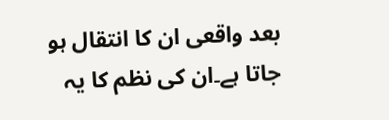بعد واقعی ان کا انتقال ہو جاتا ہے۔ان کی نظم کا یہ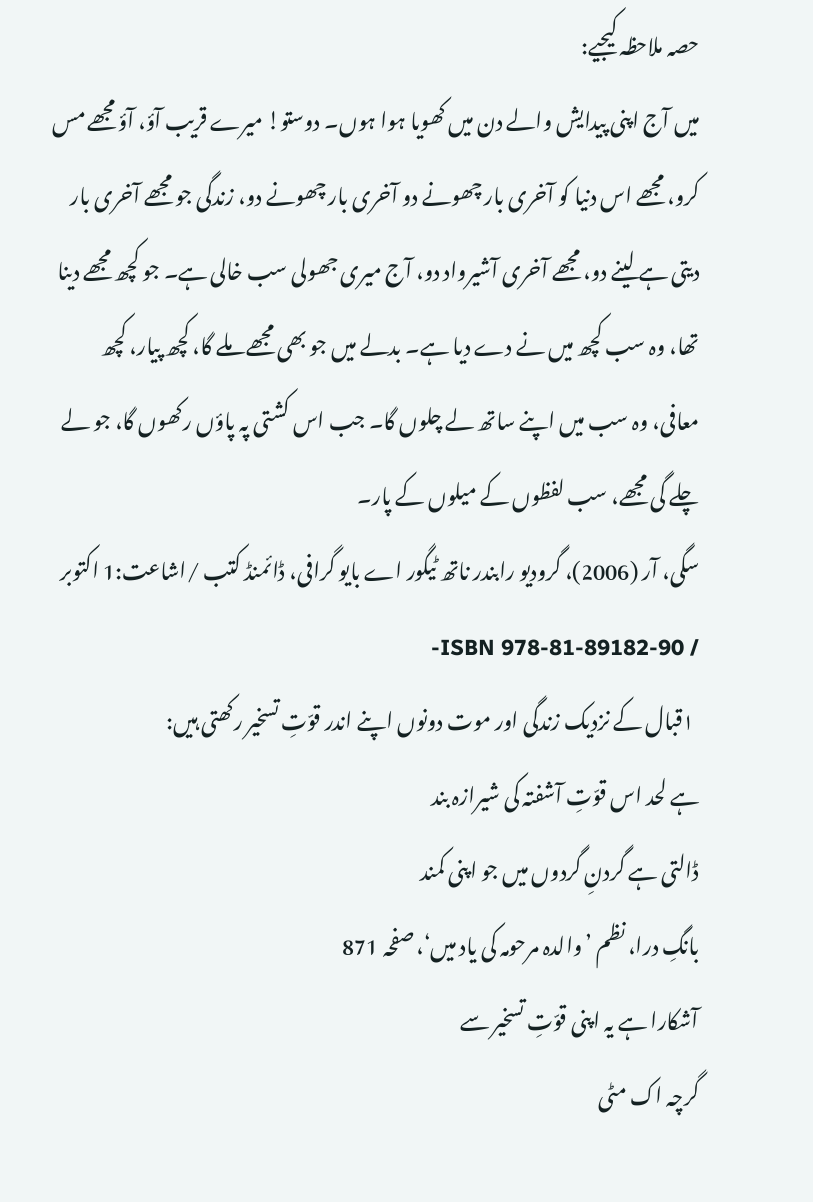حصہ ملاحظہ کیجیے:
میں آج اپنی پیدایش والے دن میں کھویا ہوا ہوں۔ دوستو! میرے قریب آؤ، آؤ مجھے مس کرو، مجھے اس دنیا کو آخری بار چھونے دو آخری بار چھونے دو، زندگی جو مجھے آخری بار دیتی ہے لینے دو، مجھے آخری آشیرواد دو، آج میری جھولی سب خالی ہے۔ جو کچھ مجھے دینا تھا، وہ سب کچھ میں نے دے دیا ہے۔ بدلے میں جو بھی مجھے ملے گا، کچھ پیار، کچھ معافی، وہ سب میں اپنے ساتھ لے چلوں گا۔ جب اس کشتی پہ پاؤں رکھوں گا، جو لے چلے گی مجھے، سب لفظوں کے میلوں کے پار۔
سگی، آر (2006)، گرودیو رابندر ناتھ ٹیگور اے بایو گرافی، ڈائمنڈ کتب /اشاعت:1 اکتوبر / ISBN 978-81-89182-90-
 ۱قبال کے نزدیک زندگی اور موت دونوں اپنے اندر قوّتِ تسخیر رکھتی ہیں:
ہے لحد اس قوّتِ آشفتہ کی شیرازہ بند
ڈالتی ہے گردنِ گردوں میں جو اپنی کمند
بانگِ درا، نظم ’والدہ مرحومہ کی یاد میں‘، صفحہ 871
آشکارا ہے یہ اپنی قوّتِ تسخیر سے
گرچہ اک مٹی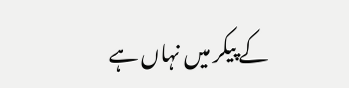کے پیکر میں نہاں ہے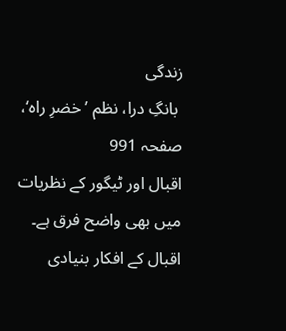زندگی
 بانگِ درا، نظم ’خضرِ راہ‘، صفحہ 991
اقبال اور ٹیگور کے نظریات میں بھی واضح فرق ہے۔ اقبال کے افکار بنیادی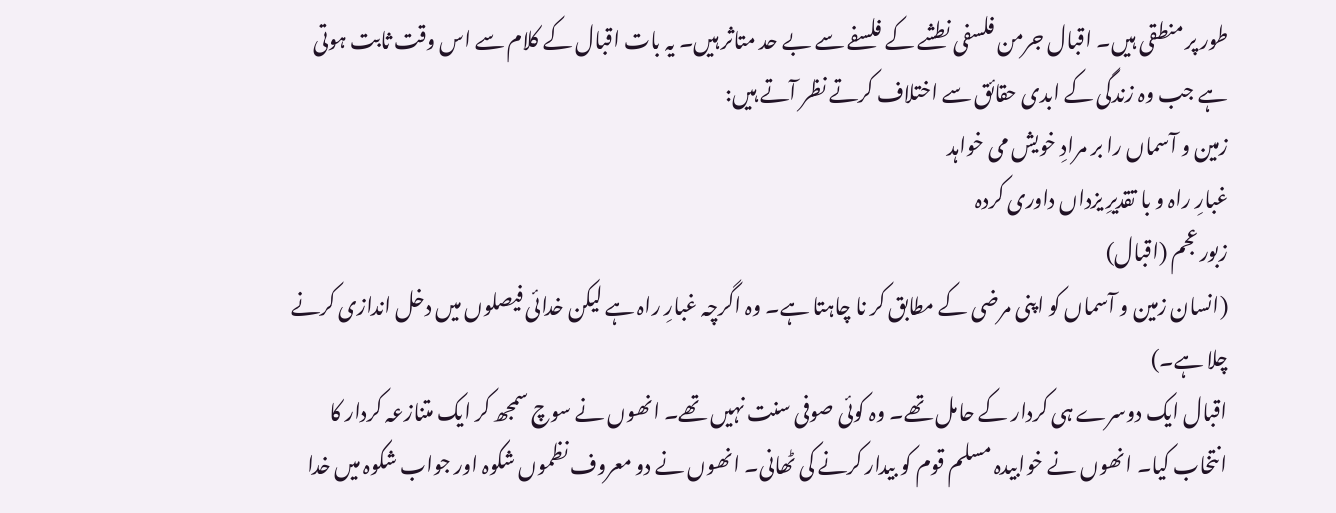طور پر منطقی ہیں۔ اقبال جرمن فلسفی نطشے کے فلسفے سے بے حد متاثر ہیں۔ یہ بات اقبال کے کلام سے اس وقت ثابت ہوتی ہے جب وہ زندگی کے ابدی حقائق سے اختلاف کرتے نظر آتے ہیں:
زمین و آسماں را بر مرادِ خویش می خواہد
غبارِ راہ و با تقدیرِ یزداں داوری کردہ
زبور عجم (اقبال)
(انسان زمین و آسماں کو اپنی مرضی کے مطابق کر نا چاہتا ہے۔ وہ اگرچہ غبارِ راہ ہے لیکن خدائی فیصلوں میں دخل اندازی کرنے چلا ہے۔)
اقبال ایک دوسرے ہی کردار کے حامل تھے۔ وہ کوئی صوفی سنت نہیں تھے۔ انھوں نے سوچ سمجھ کر ایک متنازعہ کردار کا انتخاب کیا۔ انھوں نے خوابیدہ مسلم قوم کو بیدار کرنے کی ٹھانی۔ انھوں نے دو معروف نظموں شکوہ اور جواب شکوہ میں خدا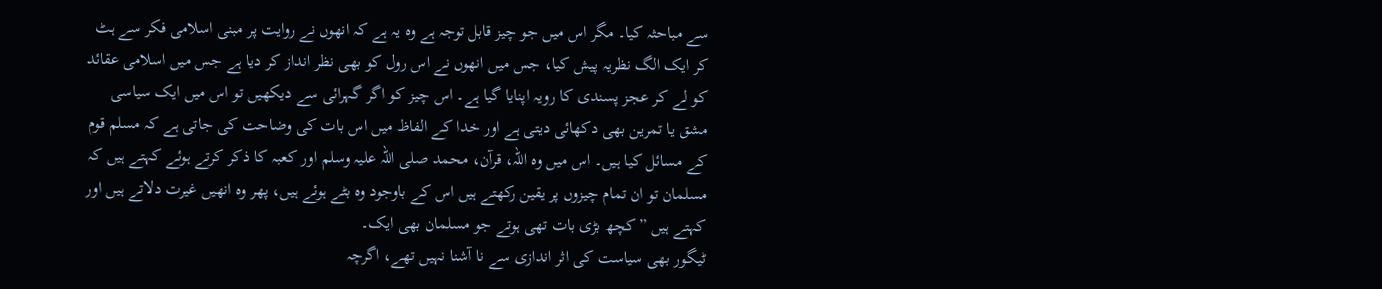سے مباحثہ کیا۔ مگر اس میں جو چیز قابل توجہ ہے وہ یہ ہے کہ انھوں نے روایت پر مبنی اسلامی فکر سے ہٹ کر ایک الگ نظریہ پیش کیا، جس میں انھوں نے اس رول کو بھی نظر انداز کر دیا ہے جس میں اسلامی عقائد کو لے کر عجز پسندی کا رویہ اپنایا گیا ہے۔ اس چیز کو اگر گہرائی سے دیکھیں تو اس میں ایک سیاسی مشق یا تمرین بھی دکھائی دیتی ہے اور خدا کے الفاظ میں اس بات کی وضاحت کی جاتی ہے کہ مسلم قوم کے مسائل کیا ہیں۔ اس میں وہ اللہ، قرآن، محمد صلی اللہ علیہ وسلم اور کعبہ کا ذکر کرتے ہوئے کہتے ہیں کہ مسلمان تو ان تمام چیزوں پر یقین رکھتے ہیں اس کے باوجود وہ بٹے ہوئے ہیں، پھر وہ انھیں غیرت دلاتے ہیں اور کہتے ہیں ”کچھ بڑی بات تھی ہوتے جو مسلمان بھی ایک۔
ٹیگور بھی سیاست کی اثر اندازی سے نا آشنا نہیں تھے، اگرچہ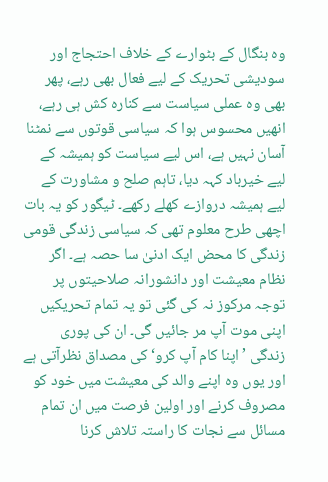وہ بنگال کے بٹوارے کے خلاف احتجاج اور سودیشی تحریک کے لیے فعال بھی رہے، پھر بھی وہ عملی سیاست سے کنارہ کش ہی رہے، انھیں محسوس ہوا کہ سیاسی قوتوں سے نمٹنا آسان نہیں ہے، اس لیے سیاست کو ہمیشہ کے لیے خیرباد کہہ دیا، تاہم صلح و مشاورت کے لیے ہمیشہ دروازے کھلے رکھے۔ ٹیگور کو یہ بات اچھی طرح معلوم تھی کہ سیاسی زندگی قومی زندگی کا محض ایک ادنیٰ سا حصہ ہے۔ اگر نظام معیشت اور دانشورانہ صلاحیتوں پر توجہ مرکوز نہ کی گئی تو یہ تمام تحریکیں اپنی موت آپ مر جائیں گی۔ ان کی پوری زندگی ’اپنا کام آپ کرو‘کی مصداق نظرآتی ہے اور یوں وہ اپنے والد کی معیشت میں خود کو مصروف کرنے اور اولین فرصت میں ان تمام مسائل سے نجات کا راستہ تلاش کرنا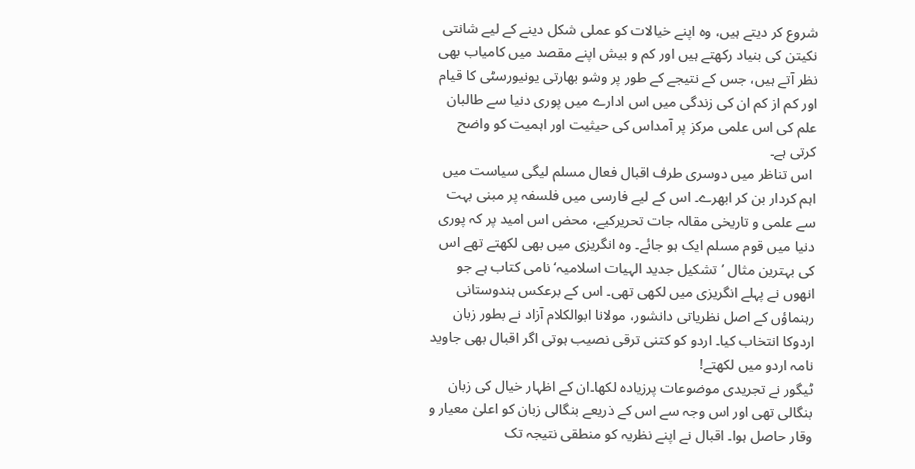شروع کر دیتے ہیں، وہ اپنے خیالات کو عملی شکل دینے کے لیے شانتی نکیتن کی بنیاد رکھتے ہیں اور کم و بیش اپنے مقصد میں کامیاب بھی نظر آتے ہیں، جس کے نتیجے کے طور پر وشو بھارتی یونیورسٹی کا قیام اور کم از کم ان کی زندگی میں اس ادارے میں پوری دنیا سے طالبان علم کی اس علمی مرکز پر آمداس کی حیثیت اور اہمیت کو واضح کرتی ہے۔
 اس تناظر میں دوسری طرف اقبال فعال مسلم لیگی سیاست میں اہم کردار بن کر ابھرے۔ اس کے لیے فارسی میں فلسفہ پر مبنی بہت سے علمی و تاریخی مقالہ جات تحریرکیے، محض اس امید پر کہ پوری دنیا میں قوم مسلم ایک ہو جائے۔ وہ انگریزی میں بھی لکھتے تھے اس کی بہترین مثال ’تشکیل جدید الہیات اسلامیہ‘ نامی کتاب ہے جو انھوں نے پہلے انگریزی میں لکھی تھی۔ اس کے برعکس ہندوستانی رہنماؤں کے اصل نظریاتی دانشور، مولانا ابوالکلام آزاد نے بطور زبان اردوکا انتخاب کیا۔ اردو کو کتنی ترقی نصیب ہوتی اگر اقبال بھی جاوید نامہ اردو میں لکھتے!
ٹیگور نے تجریدی موضوعات پرزیادہ لکھا۔ان کے اظہار خیال کی زبان بنگالی تھی اور اس وجہ سے اس کے ذریعے بنگالی زبان کو اعلیٰ معیار و وقار حاصل ہوا۔ اقبال نے اپنے نظریہ کو منطقی نتیجہ تک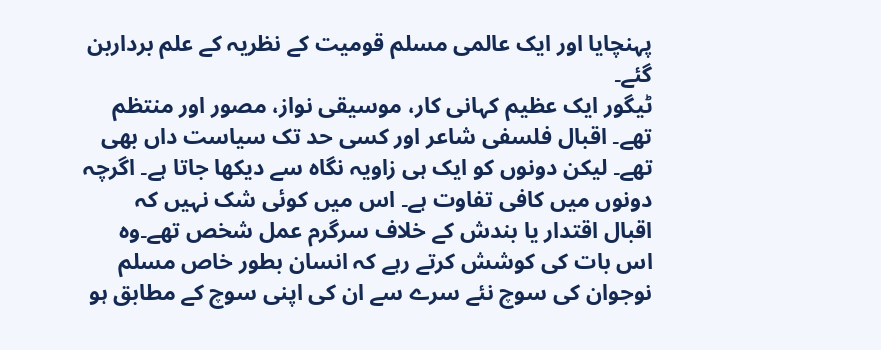پہنچایا اور ایک عالمی مسلم قومیت کے نظریہ کے علم برداربن گئے۔
ٹیگور ایک عظیم کہانی کار، موسیقی نواز، مصور اور منتظم تھے۔ اقبال فلسفی شاعر اور کسی حد تک سیاست داں بھی تھے۔ لیکن دونوں کو ایک ہی زاویہ نگاہ سے دیکھا جاتا ہے۔ اگرچہ دونوں میں کافی تفاوت ہے۔ اس میں کوئی شک نہیں کہ اقبال اقتدار یا بندش کے خلاف سرگرم عمل شخص تھے۔وہ اس بات کی کوشش کرتے رہے کہ انسان بطور خاص مسلم نوجوان کی سوچ نئے سرے سے ان کی اپنی سوچ کے مطابق ہو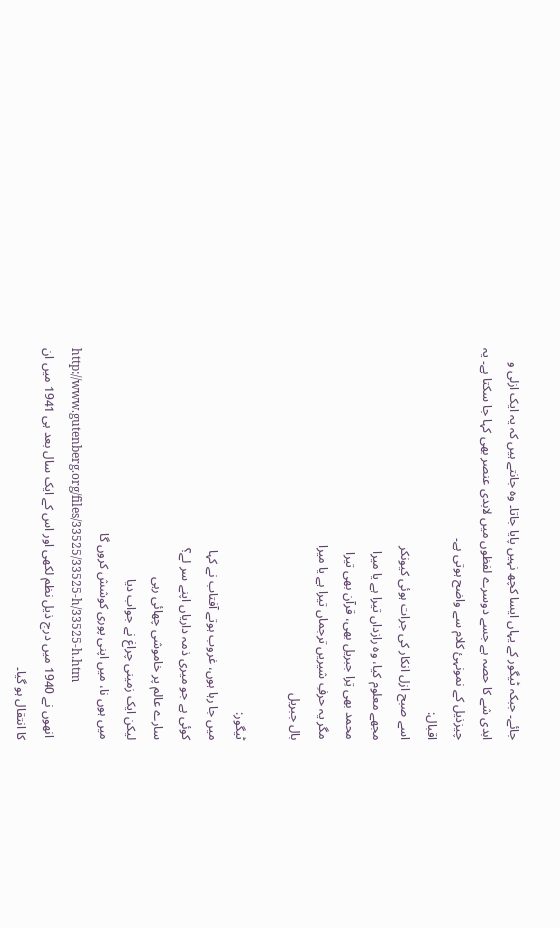جائے۔ جبکہ ٹیگور کے یہاں ایسا کچھ نہیں پایا جاتا۔ وہ جانتے ہیں کہ یہ ایک ازلی و ابدی شے کا حصہ ہے جسے دوسرے لفظوں میں لابدی عنصر بھی کہا جا سکتا ہے۔ یہ چیزذیل کے نمونہئ کلام سے واضح ہوتی ہے۔
اقبال:
اسے صبح ازل انکار کی جرات ہوئی کیونکر
مجھے معلوم کیا، وہ رازداں تیرا ہے یا میرا
محمد بھی تِرا جبریل بھی، قرآن بھی تیرا
مگر یہ حرفِ شیریں ترجماں تیرا ہے یا میرا
بال جبریل

ٹیگور:
میں جا رہا ہوں، غروب ہوتے آفتاب نے کہا
کوئی ہے جو میری ذمہ داریاں اپنے سر لے؟
سارے عالم پر خاموشی چھائی رہی
لیکن ایک زمینی چراغ نے جواب دیا
میں ہوں نا، میں اپنی پوری کوشش کروں گا
http://www.gutenberg.org/files/33525/33525-h/33525-h.htm
 انھوں نے 1940 میں درج ذیل نظم لکھی اور اس کے ایک سال بعد ہی 1941 میں ان کا انتقال ہو گیا۔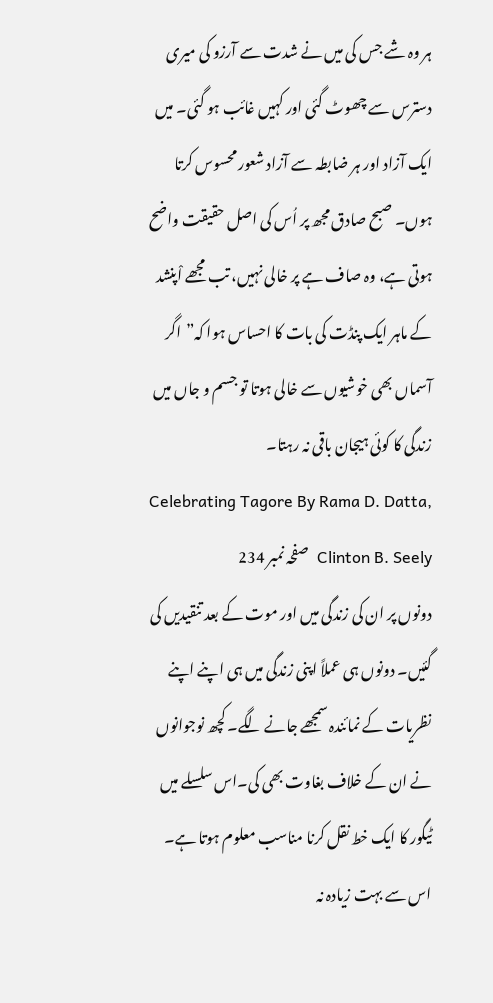ہر وہ شے جس کی میں نے شدت سے آرزو کی میری دسترس سے چھوٹ گئی اور کہیں غائب ہو گئی۔ میں ایک آزاد اور ہر ضابطہ سے آزاد شعور محسوس کرتا ہوں۔ صبح صادق مجھ پر اُس کی اصل حقیقت واضح ہوتی ہے، وہ صاف ہے پر خالی نہیں، تب مجھے اْپنشد کے ماہر ایک پنڈت کی بات کا احساس ہوا کہ”اگر آسماں بھی خوشیوں سے خالی ہوتا تو جسم و جاں میں زندگی کا کوئی ہیجان باقی نہ رہتا۔
Celebrating Tagore By Rama D. Datta, Clinton B. Seely  صفحہ نمبر 234
دونوں پر ان کی زندگی میں اور موت کے بعد تنقیدیں کی گئیں۔ دونوں ہی عملاً اپنی زندگی میں ہی اپنے اپنے نظریات کے نمائندہ سمجھے جانے لگے۔ کچھ نوجوانوں نے ان کے خلاف بغاوت بھی کی۔اس سلسلے میں ٹیگور کا ایک خط نقل کرنا مناسب معلوم ہوتا ہے۔ اس سے بہت زیادہ نہ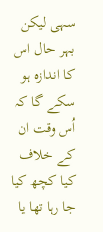سہی لیکن بہر حال اس کا اندازہ ہو سکے گا کہ اُس وقت ان کے خلاف کیا کچھ کیا جا رہا تھا یا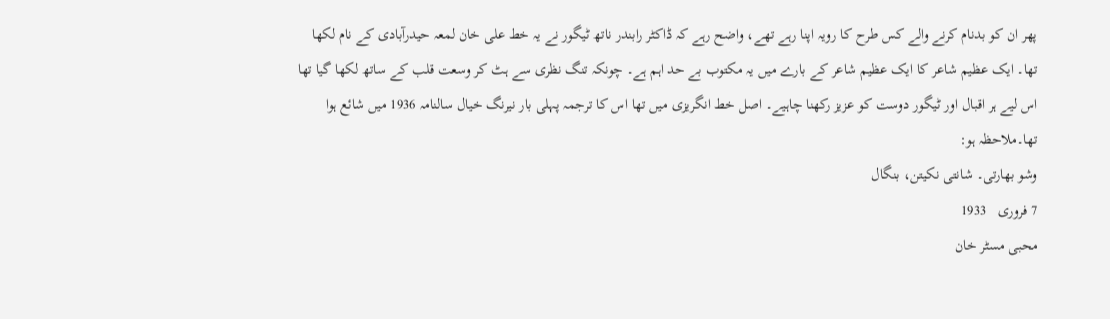پھر ان کو بدنام کرنے والے کس طرح کا رویہ اپنا رہے تھے، واضح رہے کہ ڈاکٹر رابندر ناتھ ٹیگور نے یہ خط علی خان لمعہ حیدرآبادی کے نام لکھا تھا۔ ایک عظیم شاعر کا ایک عظیم شاعر کے بارے میں یہ مکتوب بے حد اہم ہے۔ چونکہ تنگ نظری سے ہٹ کر وسعت قلب کے ساتھ لکھا گیا تھا اس لیے ہر اقبال اور ٹیگور دوست کو عزیز رکھنا چاہیے۔ اصل خط انگریزی میں تھا اس کا ترجمہ پہلی بار نیرنگ خیال سالنامہ 1936 میں شائع ہوا تھا۔ملاحظہ ہو:
وشو بھارتی۔ شانتی نکیتن، بنگال
7 فروری   1933
محبی مسٹر خان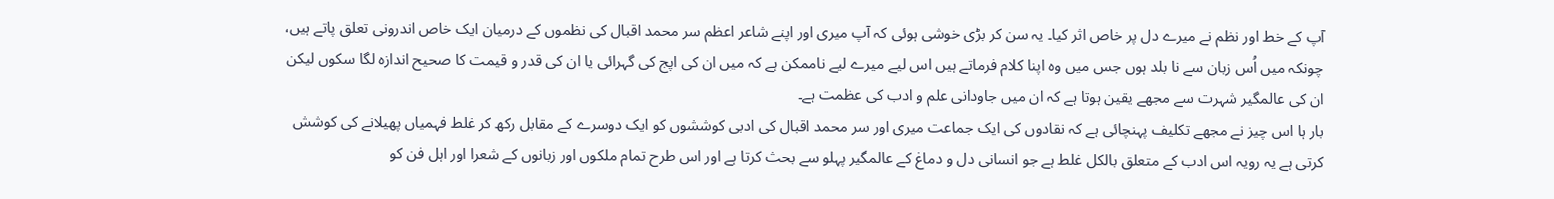آپ کے خط اور نظم نے میرے دل پر خاص اثر کیا۔ یہ سن کر بڑی خوشی ہوئی کہ آپ میری اور اپنے شاعر اعظم سر محمد اقبال کی نظموں کے درمیان ایک خاص اندرونی تعلق پاتے ہیں، چونکہ میں اُس زبان سے نا بلد ہوں جس میں وہ اپنا کلام فرماتے ہیں اس لیے میرے لیے ناممکن ہے کہ میں ان کی اپج کی گہرائی یا ان کی قدر و قیمت کا صحیح اندازہ لگا سکوں لیکن ان کی عالمگیر شہرت سے مجھے یقین ہوتا ہے کہ ان میں جاودانی علم و ادب کی عظمت ہے۔
بار ہا اس چیز نے مجھے تکلیف پہنچائی ہے کہ نقادوں کی ایک جماعت میری اور سر محمد اقبال کی ادبی کوششوں کو ایک دوسرے کے مقابل رکھ کر غلط فہمیاں پھیلانے کی کوشش کرتی ہے یہ رویہ اس ادب کے متعلق بالکل غلط ہے جو انسانی دل و دماغ کے عالمگیر پہلو سے بحث کرتا ہے اور اس طرح تمام ملکوں اور زبانوں کے شعرا اور اہل فن کو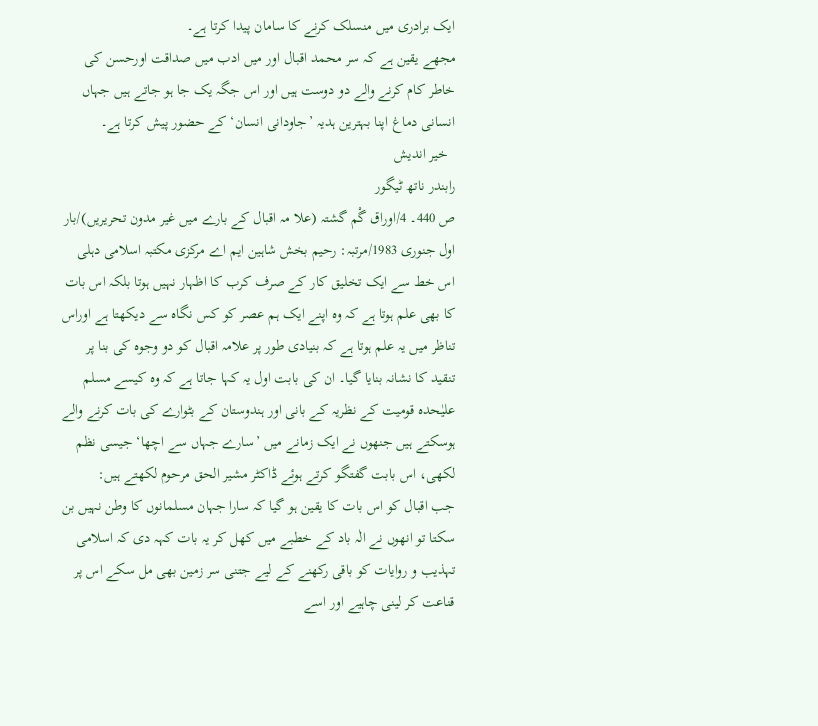ایک برادری میں منسلک کرنے کا سامان پیدا کرتا ہے۔
مجھے یقین ہے کہ سر محمد اقبال اور میں ادب میں صداقت اورحسن کی خاطر کام کرنے والے دو دوست ہیں اور اس جگہ یک جا ہو جاتے ہیں جہاں انسانی دماغ اپنا بہترین ہدیہ ’جاودانی انسان‘ کے حضور پیش کرتا ہے۔
  خیر اندیش
رابندر ناتھ ٹیگور
ص 440۔ 4/اوراق گْم گشتہ (علا مہ اقبال کے بارے میں غیر مدون تحریریں)/بار اول جنوری 1983/مرتبہ: رحیم بخش شاہین ایم اے مرکزی مکتبہ اسلامی دہلی
اس خط سے ایک تخلیق کار کے صرف کرب کا اظہار نہیں ہوتا بلکہ اس بات کا بھی علم ہوتا ہے کہ وہ اپنے ایک ہم عصر کو کس نگاہ سے دیکھتا ہے اوراس تناظر میں یہ علم ہوتا ہے کہ بنیادی طور پر علامہ اقبال کو دو وجوہ کی بنا پر تنقید کا نشانہ بنایا گیا۔ ان کی بابت اول یہ کہا جاتا ہے کہ وہ کیسے مسلم علیٰحدہ قومیت کے نظریہ کے بانی اور ہندوستان کے بٹوارے کی بات کرنے والے ہوسکتے ہیں جنھوں نے ایک زمانے میں ’سارے جہاں سے اچھا‘ جیسی نظم لکھی، اس بابت گفتگو کرتے ہوئے ڈاکٹر مشیر الحق مرحوم لکھتے ہیں:
جب اقبال کو اس بات کا یقین ہو گیا کہ سارا جہان مسلمانوں کا وطن نہیں بن سکتا تو انھوں نے الٰہ باد کے خطبے میں کھل کر یہ بات کہہ دی کہ اسلامی تہذیب و روایات کو باقی رکھنے کے لیے جتنی سر زمین بھی مل سکے اس پر قناعت کر لینی چاہیے اور اسے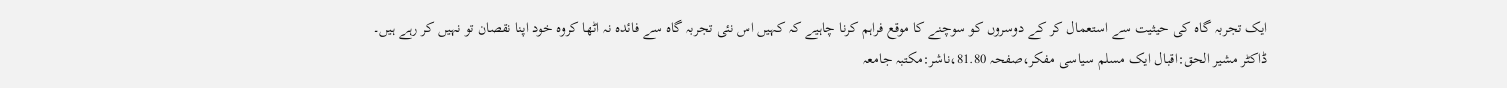ایک تجربہ گاہ کی حیثیت سے استعمال کر کے دوسروں کو سوچنے کا موقع فراہم کرنا چاہیے کہ کہیں اس نئی تجربہ گاہ سے فائدہ نہ اٹھا کروہ خود اپنا نقصان تو نہیں کر رہے ہیں۔
ڈاکٹر مشیر الحق:اقبال ایک مسلم سیاسی مفکر،صفحہ 81.80،ناشر:مکتبہ جامعہ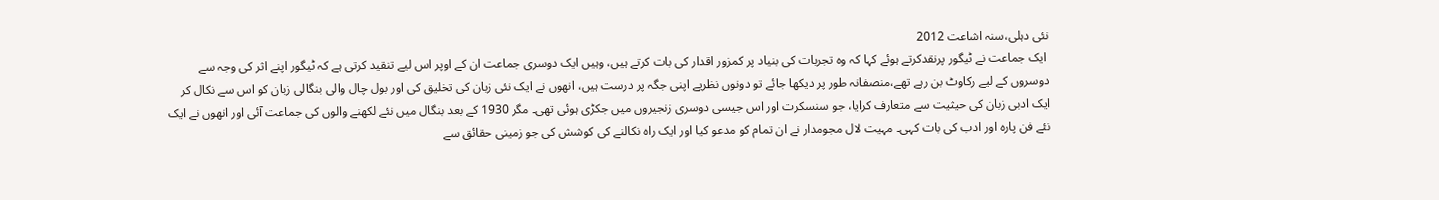نئی دہلی،سنہ اشاعت 2012
 ایک جماعت نے ٹیگور پرنقدکرتے ہوئے کہا کہ وہ تجربات کی بنیاد پر کمزور اقدار کی بات کرتے ہیں، وہیں ایک دوسری جماعت ان کے اوپر اس لیے تنقید کرتی ہے کہ ٹیگور اپنے اثر کی وجہ سے دوسروں کے لیے رکاوٹ بن رہے تھے،منصفانہ طور پر دیکھا جائے تو دونوں نظریے اپنی جگہ پر درست ہیں، انھوں نے ایک نئی زبان کی تخلیق کی اور بول چال والی بنگالی زبان کو اس سے نکال کر ایک ادبی زبان کی حیثیت سے متعارف کرایا، جو سنسکرت اور اس جیسی دوسری زنجیروں میں جکڑی ہوئی تھی۔ مگر 1930 کے بعد بنگال میں نئے لکھنے والوں کی جماعت آئی اور انھوں نے ایک نئے فن پارہ اور ادب کی بات کہی۔ مہیت لال مجومدار نے ان تمام کو مدعو کیا اور ایک راہ نکالنے کی کوشش کی جو زمینی حقائق سے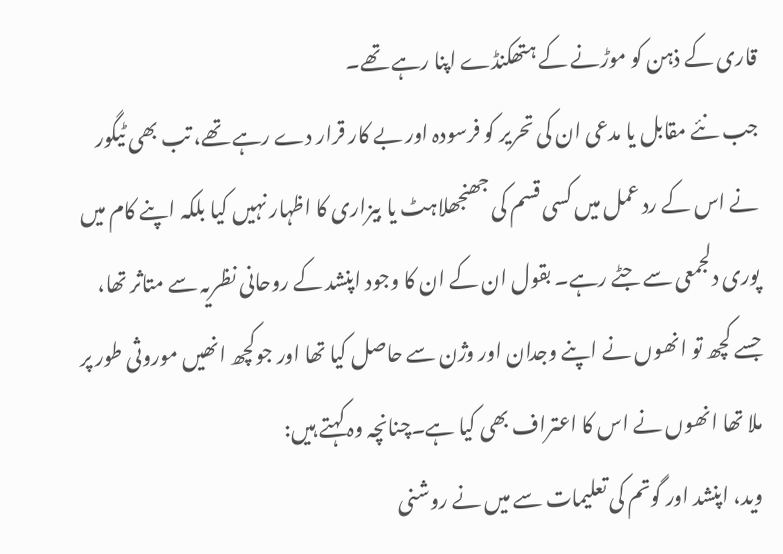قاری کے ذہن کو موڑنے کے ہتھکنڈے اپنا رہے تھے۔
جب نئے مقابل یا مدعی ان کی تحریر کو فرسودہ اور بے کار قرار دے رہے تھے، تب بھی ٹیگور نے اس کے رد عمل میں کسی قسم کی جھنجھلاہٹ یا بیزاری کا اظہار نہیں کیا بلکہ اپنے کام میں پوری دلجمعی سے جٹے رہے۔ بقول ان کے ان کا وجود اپنشد کے روحانی نظریہ سے متاثر تھا، جسے کچھ تو انھوں نے اپنے وجدان اور وژن سے حاصل کیا تھا اور جوکچھ انھیں موروثی طور پر ملا تھا انھوں نے اس کا اعتراف بھی کیا ہے۔چنانچہ وہ کہتے ہیں:
وید، اپنشد اور گوتم کی تعلیمات سے میں نے روشنی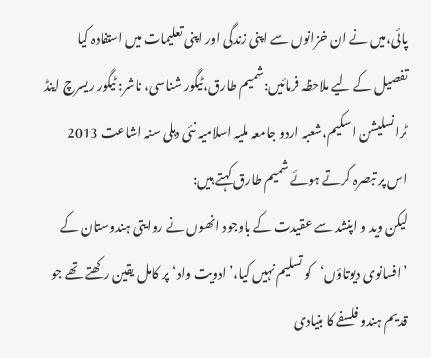پائی،میں نے ان خزانوں سے اپنی زندگی اور اپنی تعلیمات میں استفادہ کیا
تفصیل کے لیے ملاحظہ فرمائیں:شمیم طارق،ٹیگور شناسی، ناشر: ٹیگور ریسرچ اینڈ ٹرانسلیشن اسکیم،شعبہ اردو جامعہ ملیہ اسلامیہ نئی دہلی سنہ اشاعت 2013
اس پر تبصرہ کرتے ہوئے شمیم طارق کہتے ہیں:
لیکن وید و اپنشد سے عقیدت کے باوجود انھوں نے روایتی ہندوستان کے ’افسانوی دیوتاؤں‘کو تسلیم نہیں کیا،’ادویت واد‘پر کامل یقین رکھتے تھے جو قدیم ہندو فلسفے کا بنیادی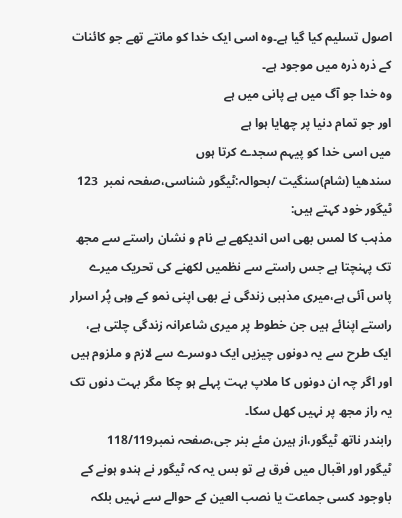اصول تسلیم کیا گیا ہے۔وہ اسی ایک خدا کو مانتے تھے جو کائنات کے ذرہ ذرہ میں موجود ہے۔
وہ خدا جو آگ میں ہے پانی میں ہے
اور جو تمام دنیا پر چھایا ہوا ہے
میں اسی خدا کو پیہم سجدے کرتا ہوں
سندھیا (شام)سنگیت /بحوالہ:ٹیگور شناسی،صفحہ نمبر  123
ٹیگور خود کہتے ہیں:
مذہب کا لمس بھی اس اندیکھے بے نام و نشان راستے سے مجھ تک پہنچتا ہے جس راستے سے نظمیں لکھنے کی تحریک میرے پاس آئی ہے،میری مذہبی زندگی نے بھی اپنی نمو کے وہی پُر اسرار راستے اپنائے ہیں جن خطوط پر میری شاعرانہ زندگی چلتی ہے، ایک طرح سے یہ دونوں چیزیں ایک دوسرے سے لازم و ملزوم ہیں اور اگر چہ ان دونوں کا ملاپ بہت پہلے ہو چکا مگر بہت دنوں تک یہ راز مجھ پر نہیں کھل سکا۔
رابندر ناتھ ٹیگور،از ہیرن مئے بنر جی،صفحہ نمبر118/119
ٹیگور اور اقبال میں فرق ہے تو بس یہ کہ ٹیگور نے ہندو ہونے کے باوجود کسی جماعت یا نصب العین کے حوالے سے نہیں بلکہ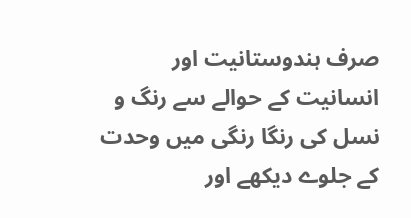صرف ہندوستانیت اور انسانیت کے حوالے سے رنگ و نسل کی رنگا رنگی میں وحدت کے جلوے دیکھے اور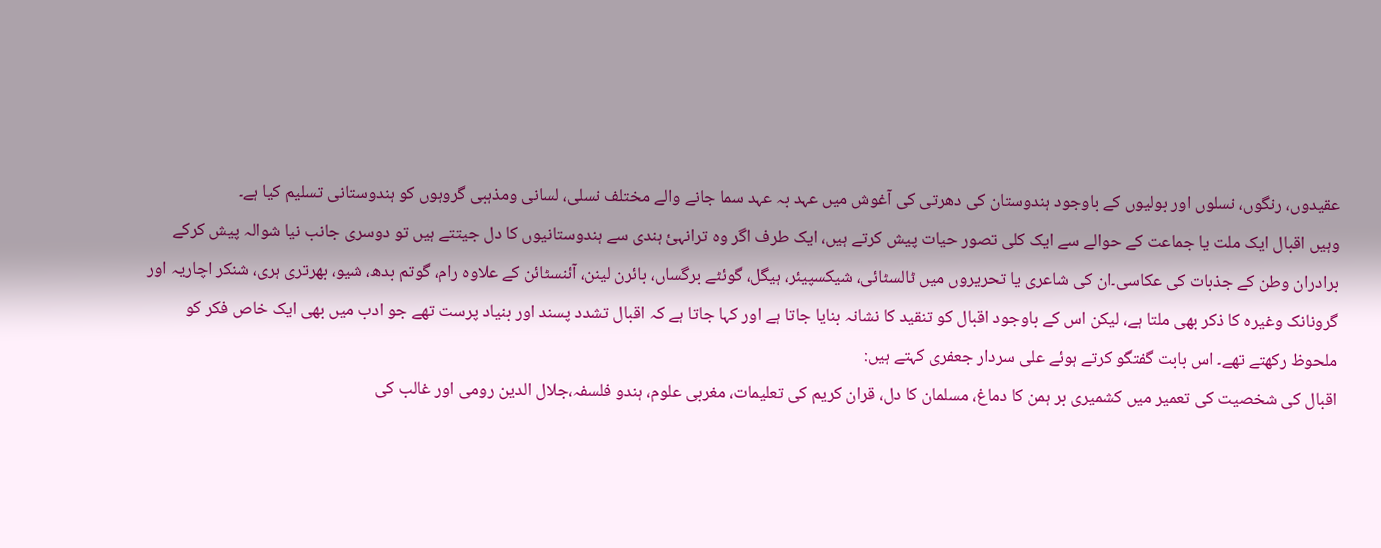عقیدوں، رنگوں، نسلوں اور بولیوں کے باوجود ہندوستان کی دھرتی کی آغوش میں عہد بہ عہد سما جانے والے مختلف نسلی، لسانی ومذہبی گروہوں کو ہندوستانی تسلیم کیا ہے۔
وہیں اقبال ایک ملت یا جماعت کے حوالے سے ایک کلی تصور حیات پیش کرتے ہیں، ایک طرف اگر وہ ترانہئ ہندی سے ہندوستانیوں کا دل جیتتے ہیں تو دوسری جانب نیا شوالہ پیش کرکے برادران وطن کے جذبات کی عکاسی۔ان کی شاعری یا تحریروں میں ٹالسٹائی، شیکسپیئر، ہیگل، گوئٹے برگساں، بائرن لینن، آئنسٹائن کے علاوہ رام، گوتم بدھ، شیو، بھرتری ہری، شنکر اچاریہ اور گرونانک وغیرہ کا ذکر بھی ملتا ہے، لیکن اس کے باوجود اقبال کو تنقید کا نشانہ بنایا جاتا ہے اور کہا جاتا ہے کہ اقبال تشدد پسند اور بنیاد پرست تھے جو ادب میں بھی ایک خاص فکر کو ملحوظ رکھتے تھے۔ اس بابت گفتگو کرتے ہوئے علی سردار جعفری کہتے ہیں:
اقبال کی شخصیت کی تعمیر میں کشمیری بر ہمن کا دماغ، مسلمان کا دل، قران کریم کی تعلیمات، مغربی علوم، ہندو فلسفہ،جلال الدین رومی اور غالب کی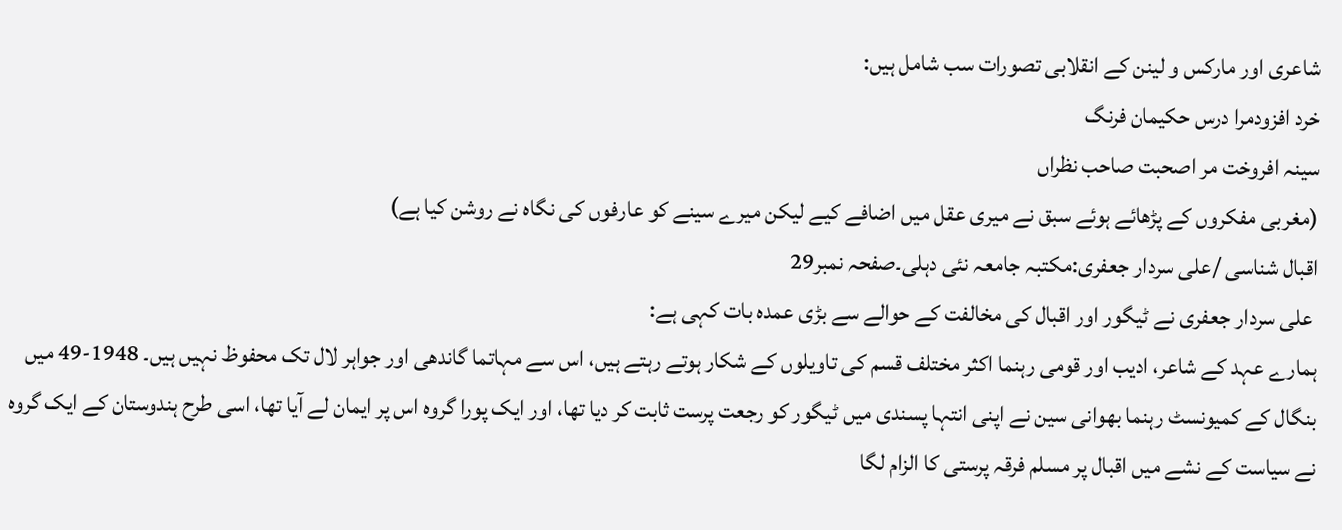شاعری اور مارکس و لینن کے انقلابی تصورات سب شامل ہیں:
خرد افزودمرا درس حکیمان فرنگ
سینہ افروخت مر اصحبت صاحب نظراں
(مغربی مفکروں کے پڑھائے ہوئے سبق نے میری عقل میں اضافے کیے لیکن میرے سینے کو عارفوں کی نگاہ نے روشن کیا ہے)
اقبال شناسی /علی سردار جعفری:مکتبہ جامعہ نئی دہلی۔صفحہ نمبر29
 علی سردار جعفری نے ٹیگور اور اقبال کی مخالفت کے حوالے سے بڑی عمدہ بات کہی ہے:
ہمارے عہد کے شاعر، ادیب اور قومی رہنما اکثر مختلف قسم کی تاویلوں کے شکار ہوتے رہتے ہیں، اس سے مہاتما گاندھی اور جواہر لال تک محفوظ نہیں ہیں۔ 1948-49 میں بنگال کے کمیونسٹ رہنما بھوانی سین نے اپنی انتہا پسندی میں ٹیگور کو رجعت پرست ثابت کر دیا تھا، اور ایک پورا گروہ اس پر ایمان لے آیا تھا، اسی طرح ہندوستان کے ایک گروہ نے سیاست کے نشے میں اقبال پر مسلم فرقہ پرستی کا الزام لگا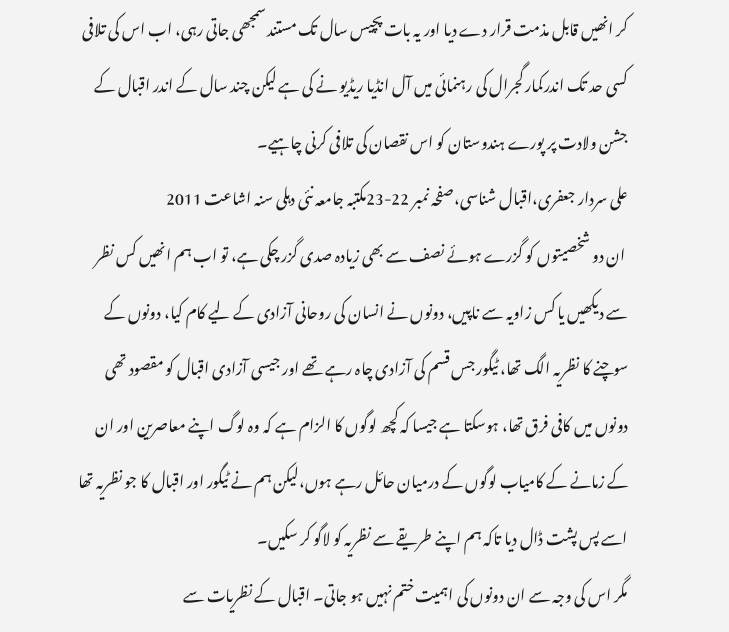کر انھیں قابل مذمت قرار دے دیا اور یہ بات پچیس سال تک مستند سمجھی جاتی رہی، اب اس کی تلافی کسی حد تک اندرکمار گجرال کی رہنمائی میں آل انڈیا ریڈیو نے کی ہے لیکن چند سال کے اندر اقبال کے جشن ولادت پر پورے ہندوستان کو اس نقصان کی تلافی کرنی چاہیے۔
علی سردار جعفری،اقبال شناسی،صفحہ نمبر 22-23مکتبہ جامعہ نئی دہلی سنہ اشاعت 2011
 ان دو شخصیتوں کو گزرے ہوئے نصف سے بھی زیادہ صدی گزر چکی ہے، تو اب ہم انھیں کس نظر سے دیکھیں یا کس زاویہ سے ناپیں، دونوں نے انسان کی روحانی آزادی کے لیے کام کیا، دونوں کے سوچنے کا نظریہ الگ تھا، ٹیگور جس قسم کی آزادی چاہ رہے تھے اور جیسی آزادی اقبال کو مقصود تھی دونوں میں کافی فرق تھا، ہوسکتا ہے جیسا کہ کچھ لوگوں کا الزام ہے کہ وہ لوگ اپنے معاصرین اور ان کے زمانے کے کامیاب لوگوں کے درمیان حائل رہے ہوں،لیکن ہم نے ٹیگور اور اقبال کا جو نظریہ تھا اسے پس پشت ڈال دیا تاکہ ہم اپنے طریقے سے نظریہ کو لاگو کر سکیں۔
مگر اس کی وجہ سے ان دونوں کی اہمیت ختم نہیں ہو جاتی۔ اقبال کے نظریات سے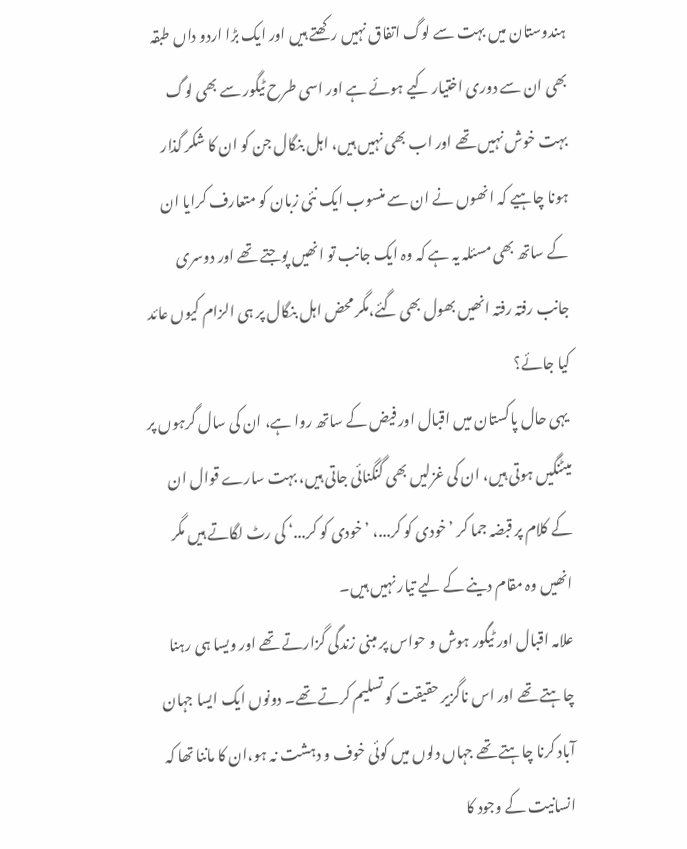ہندوستان میں بہت سے لوگ اتفاق نہیں رکھتے ہیں اور ایک بڑا اردو داں طبقہ بھی ان سے دوری اختیار کیے ہوئے ہے اور اسی طرح ٹیگور سے بھی لوگ بہت خوش نہیں تھے اور اب بھی نہیں ہیں، اہل بنگال جن کو ان کا شکر گذار ہونا چاہیے کہ انھوں نے ان سے منسوب ایک نئی زبان کو متعارف کرایا ان کے ساتھ بھی مسئلہ یہ ہے کہ وہ ایک جانب تو انھیں پوجتے تھے اور دوسری جانب رفتہ رفتہ انھیں بھول بھی گئے،مگر محض اہل بنگال پر ہی الزام کیوں عائد کیا جائے؟
 یہی حال پاکستان میں اقبال اور فیض کے ساتھ روا ہے، ان کی سال گرہوں پر میٹنگیں ہوتی ہیں، ان کی غزلیں بھی گنگنائی جاتی ہیں، بہت سارے قوال ان کے کلام پر قبضہ جما کر ’خودی کو کر...، ’خودی کو کر...‘ کی رٹ لگاتے ہیں مگر انھیں وہ مقام دینے کے لیے تیار نہیں ہیں۔
علامہ اقبال اور ٹیگور ہوش و حواس پر مبنی زندگی گزارتے تھے اور ویسا ہی رہنا چاہتے تھے اور اس ناگزیر حقیقت کو تسلیم کرتے تھے۔ دونوں ایک ایسا جہان آباد کرنا چاہتے تھے جہاں دلوں میں کوئی خوف و دہشت نہ ہو،ان کا ماننا تھا کہ انسانیت کے وجود کا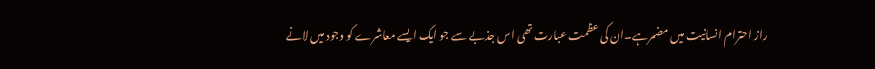راز احترام انسانیت میں مضمرہے۔ان کی عظمت عبارت تھی اس جذبے سے جو ایک ایسے معاشرے کو وجود میں لانے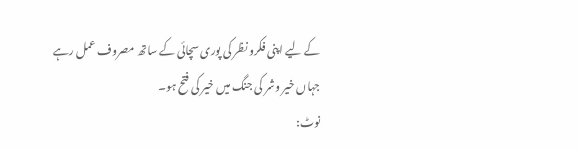کے لیے اپنی فکرو نظر کی پوری سچائی کے ساتھ مصروف عمل رہے جہاں خیر وشر کی جنگ میں خیر کی فتح ہو۔
نوٹ: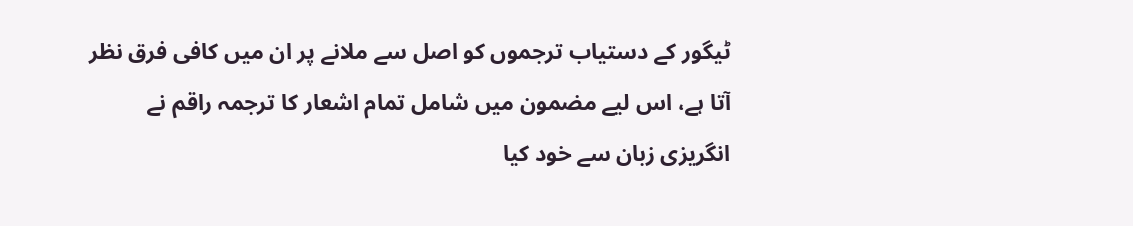ٹیگور کے دستیاب ترجموں کو اصل سے ملانے پر ان میں کافی فرق نظر آتا ہے، اس لیے مضمون میں شامل تمام اشعار کا ترجمہ راقم نے انگریزی زبان سے خود کیا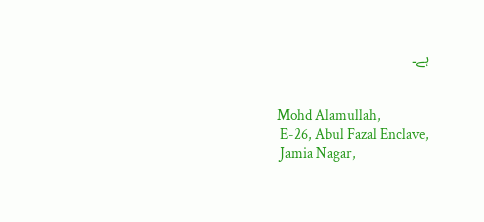ہے۔


Mohd Alamullah,
 E-26, Abul Fazal Enclave,
 Jamia Nagar,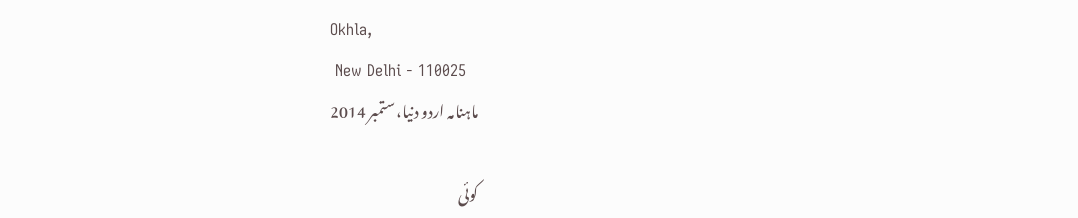Okhla,
 New Delhi - 110025
ماہنامہ اردو دنیا، ستمبر 2014

کوئی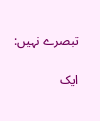تبصرے نہیں:

ایک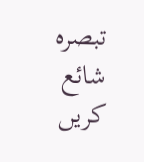تبصرہ شائع کریں